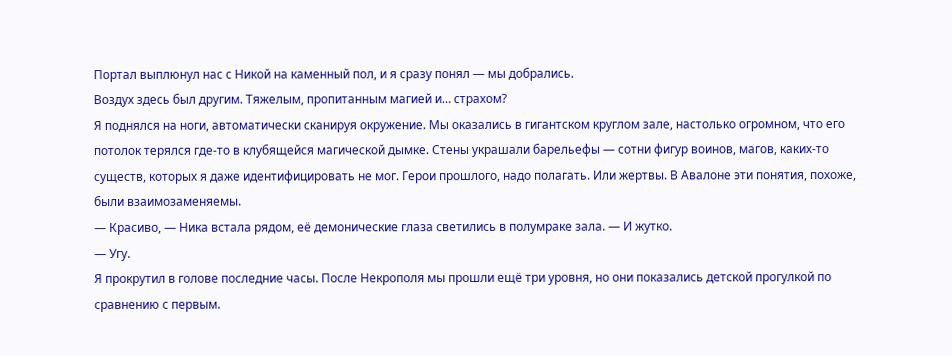Портал выплюнул нас с Никой на каменный пол, и я сразу понял — мы добрались.
Воздух здесь был другим. Тяжелым, пропитанным магией и… страхом?
Я поднялся на ноги, автоматически сканируя окружение. Мы оказались в гигантском круглом зале, настолько огромном, что его потолок терялся где-то в клубящейся магической дымке. Стены украшали барельефы — сотни фигур воинов, магов, каких-то существ, которых я даже идентифицировать не мог. Герои прошлого, надо полагать. Или жертвы. В Авалоне эти понятия, похоже, были взаимозаменяемы.
— Красиво, — Ника встала рядом, её демонические глаза светились в полумраке зала. — И жутко.
— Угу.
Я прокрутил в голове последние часы. После Некрополя мы прошли ещё три уровня, но они показались детской прогулкой по сравнению с первым.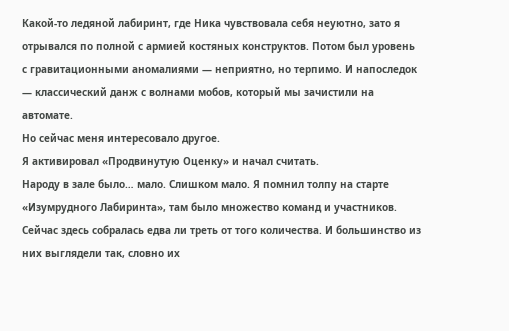Какой-то ледяной лабиринт, где Ника чувствовала себя неуютно, зато я отрывался по полной с армией костяных конструктов. Потом был уровень с гравитационными аномалиями — неприятно, но терпимо. И напоследок — классический данж с волнами мобов, который мы зачистили на автомате.
Но сейчас меня интересовало другое.
Я активировал «Продвинутую Оценку» и начал считать.
Народу в зале было… мало. Слишком мало. Я помнил толпу на старте «Изумрудного Лабиринта», там было множество команд и участников. Сейчас здесь собралась едва ли треть от того количества. И большинство из них выглядели так, словно их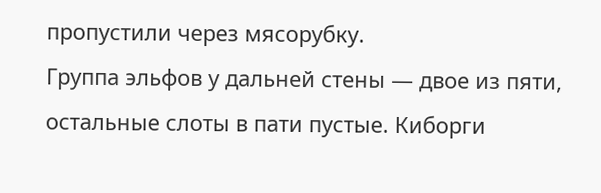пропустили через мясорубку.
Группа эльфов у дальней стены — двое из пяти, остальные слоты в пати пустые. Киборги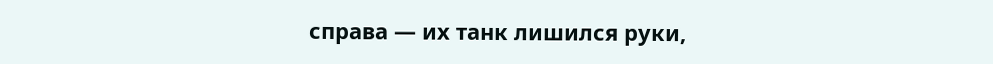справа — их танк лишился руки,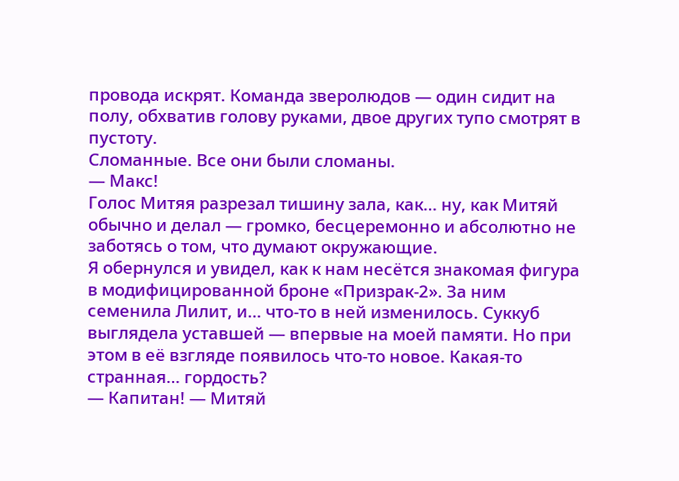провода искрят. Команда зверолюдов — один сидит на полу, обхватив голову руками, двое других тупо смотрят в пустоту.
Сломанные. Все они были сломаны.
— Макс!
Голос Митяя разрезал тишину зала, как… ну, как Митяй обычно и делал — громко, бесцеремонно и абсолютно не заботясь о том, что думают окружающие.
Я обернулся и увидел, как к нам несётся знакомая фигура в модифицированной броне «Призрак-2». За ним семенила Лилит, и… что-то в ней изменилось. Суккуб выглядела уставшей — впервые на моей памяти. Но при этом в её взгляде появилось что-то новое. Какая-то странная… гордость?
— Капитан! — Митяй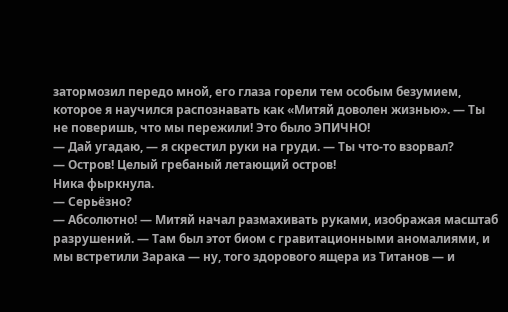затормозил передо мной, его глаза горели тем особым безумием, которое я научился распознавать как «Митяй доволен жизнью». — Ты не поверишь, что мы пережили! Это было ЭПИЧНО!
— Дай угадаю, — я скрестил руки на груди. — Ты что-то взорвал?
— Остров! Целый гребаный летающий остров!
Ника фыркнула.
— Серьёзно?
— Абсолютно! — Митяй начал размахивать руками, изображая масштаб разрушений. — Там был этот биом с гравитационными аномалиями, и мы встретили Зарака — ну, того здорового ящера из Титанов — и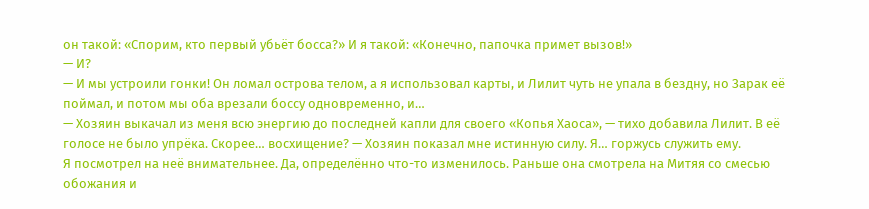он такой: «Спорим, кто первый убьёт босса?» И я такой: «Конечно, папочка примет вызов!»
— И?
— И мы устроили гонки! Он ломал острова телом, а я использовал карты, и Лилит чуть не упала в бездну, но Зарак её поймал, и потом мы оба врезали боссу одновременно, и…
— Хозяин выкачал из меня всю энергию до последней капли для своего «Копья Хаоса», — тихо добавила Лилит. В её голосе не было упрёка. Скорее… восхищение? — Хозяин показал мне истинную силу. Я… горжусь служить ему.
Я посмотрел на неё внимательнее. Да, определённо что-то изменилось. Раньше она смотрела на Митяя со смесью обожания и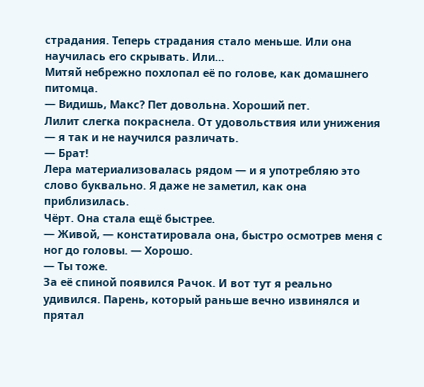страдания. Теперь страдания стало меньше. Или она научилась его скрывать. Или…
Митяй небрежно похлопал её по голове, как домашнего питомца.
— Видишь, Макс? Пет довольна. Хороший пет.
Лилит слегка покраснела. От удовольствия или унижения — я так и не научился различать.
— Брат!
Лера материализовалась рядом — и я употребляю это слово буквально. Я даже не заметил, как она приблизилась.
Чёрт. Она стала ещё быстрее.
— Живой, — констатировала она, быстро осмотрев меня с ног до головы. — Хорошо.
— Ты тоже.
За её спиной появился Рачок. И вот тут я реально удивился. Парень, который раньше вечно извинялся и прятал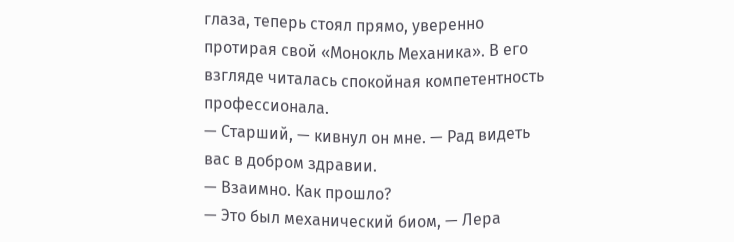глаза, теперь стоял прямо, уверенно протирая свой «Монокль Механика». В его взгляде читалась спокойная компетентность профессионала.
— Старший, — кивнул он мне. — Рад видеть вас в добром здравии.
— Взаимно. Как прошло?
— Это был механический биом, — Лера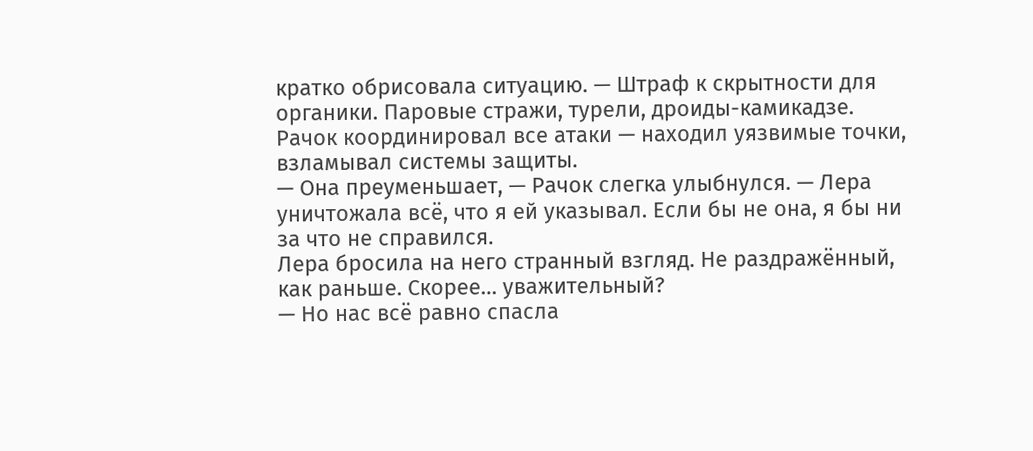кратко обрисовала ситуацию. — Штраф к скрытности для органики. Паровые стражи, турели, дроиды-камикадзе. Рачок координировал все атаки — находил уязвимые точки, взламывал системы защиты.
— Она преуменьшает, — Рачок слегка улыбнулся. — Лера уничтожала всё, что я ей указывал. Если бы не она, я бы ни за что не справился.
Лера бросила на него странный взгляд. Не раздражённый, как раньше. Скорее… уважительный?
— Но нас всё равно спасла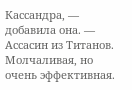Кассандра, — добавила она. — Ассасин из Титанов. Молчаливая, но очень эффективная.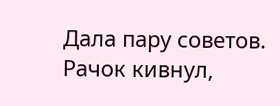Дала пару советов.
Рачок кивнул,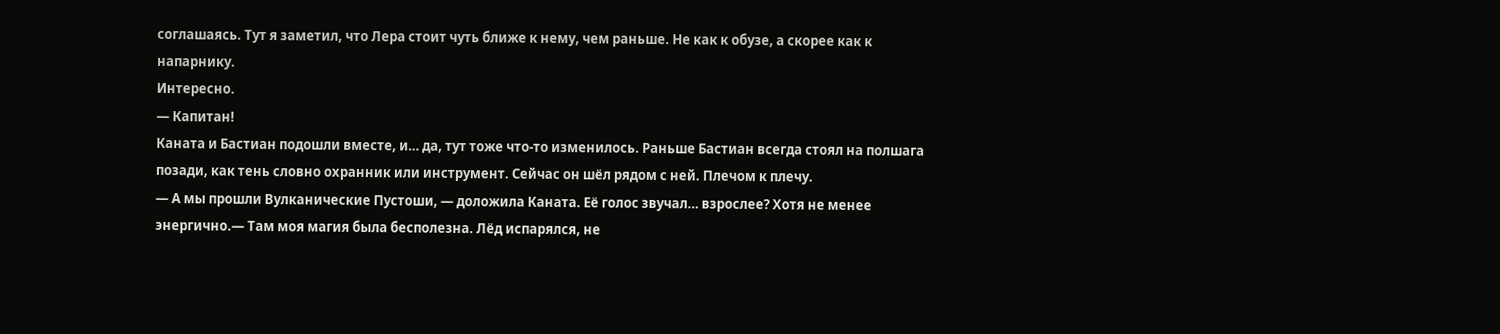соглашаясь. Тут я заметил, что Лера стоит чуть ближе к нему, чем раньше. Не как к обузе, а скорее как к напарнику.
Интересно.
— Капитан!
Каната и Бастиан подошли вместе, и… да, тут тоже что-то изменилось. Раньше Бастиан всегда стоял на полшага позади, как тень словно охранник или инструмент. Сейчас он шёл рядом с ней. Плечом к плечу.
— А мы прошли Вулканические Пустоши, — доложила Каната. Её голос звучал… взрослее? Хотя не менее энергично.— Там моя магия была бесполезна. Лёд испарялся, не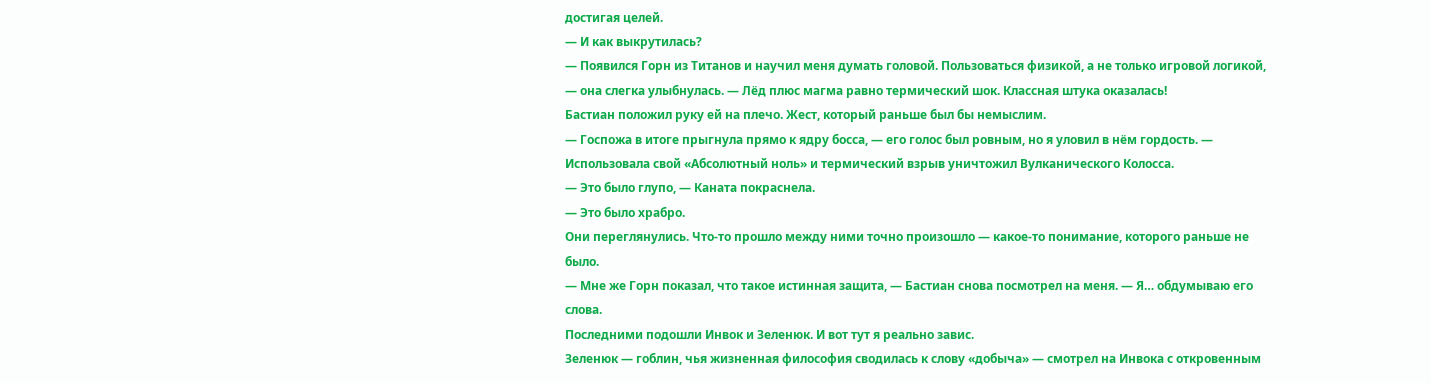достигая целей.
— И как выкрутилась?
— Появился Горн из Титанов и научил меня думать головой. Пользоваться физикой, а не только игровой логикой, — она слегка улыбнулась. — Лёд плюс магма равно термический шок. Классная штука оказалась!
Бастиан положил руку ей на плечо. Жест, который раньше был бы немыслим.
— Госпожа в итоге прыгнула прямо к ядру босса, — его голос был ровным, но я уловил в нём гордость. — Использовала свой «Абсолютный ноль» и термический взрыв уничтожил Вулканического Колосса.
— Это было глупо, — Каната покраснела.
— Это было храбро.
Они переглянулись. Что-то прошло между ними точно произошло — какое-то понимание, которого раньше не было.
— Мне же Горн показал, что такое истинная защита, — Бастиан снова посмотрел на меня. — Я… обдумываю его слова.
Последними подошли Инвок и Зеленюк. И вот тут я реально завис.
Зеленюк — гоблин, чья жизненная философия сводилась к слову «добыча» — смотрел на Инвока с откровенным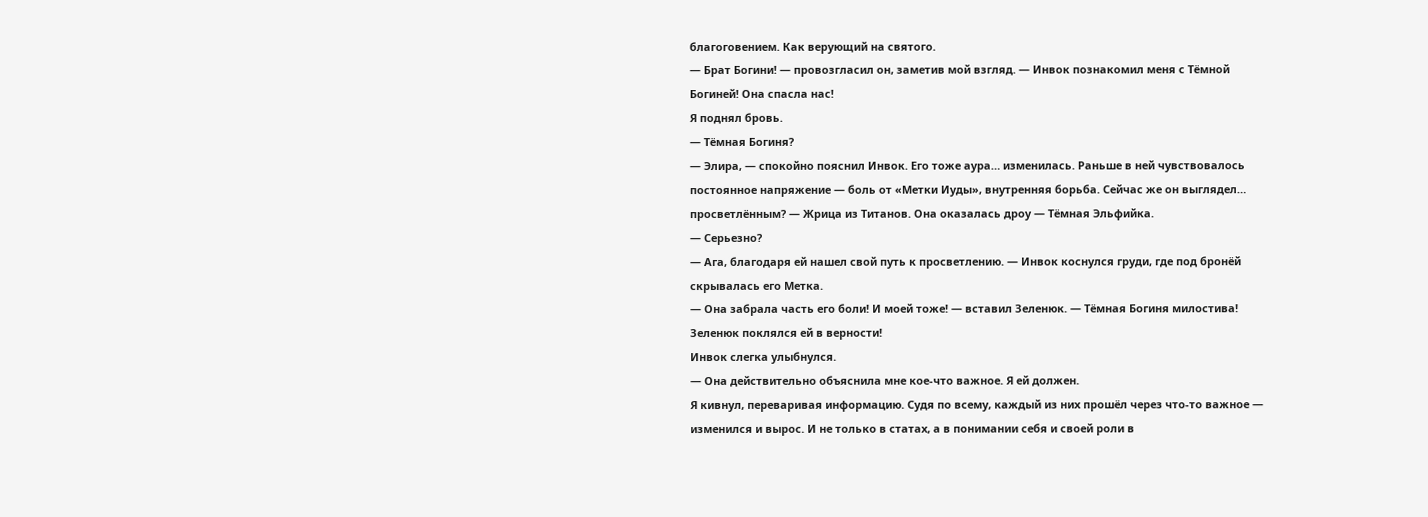благоговением. Как верующий на святого.
— Брат Богини! — провозгласил он, заметив мой взгляд. — Инвок познакомил меня с Тёмной Богиней! Она спасла нас!
Я поднял бровь.
— Тёмная Богиня?
— Элира, — спокойно пояснил Инвок. Его тоже аура… изменилась. Раньше в ней чувствовалось постоянное напряжение — боль от «Метки Иуды», внутренняя борьба. Сейчас же он выглядел… просветлённым? — Жрица из Титанов. Она оказалась дроу — Тёмная Эльфийка.
— Серьезно?
— Ага, благодаря ей нашел свой путь к просветлению. — Инвок коснулся груди, где под бронёй скрывалась его Метка.
— Она забрала часть его боли! И моей тоже! — вставил Зеленюк. — Тёмная Богиня милостива! Зеленюк поклялся ей в верности!
Инвок слегка улыбнулся.
— Она действительно объяснила мне кое-что важное. Я ей должен.
Я кивнул, переваривая информацию. Судя по всему, каждый из них прошёл через что-то важное — изменился и вырос. И не только в статах, а в понимании себя и своей роли в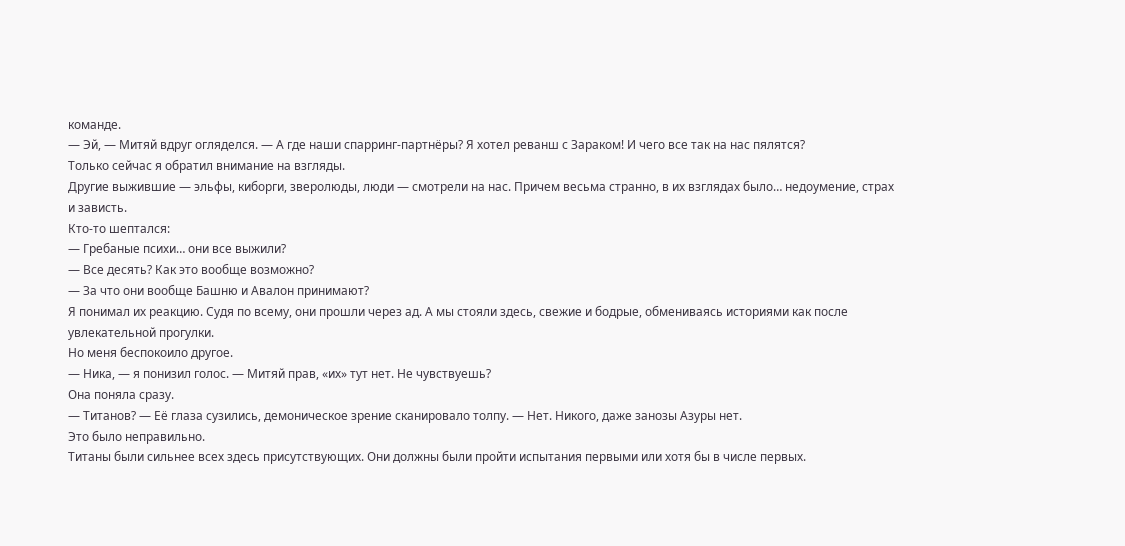команде.
— Эй, — Митяй вдруг огляделся. — А где наши спарринг-партнёры? Я хотел реванш с Зараком! И чего все так на нас пялятся?
Только сейчас я обратил внимание на взгляды.
Другие выжившие — эльфы, киборги, зверолюды, люди — смотрели на нас. Причем весьма странно, в их взглядах было… недоумение, страх и зависть.
Кто-то шептался:
— Гребаные психи… они все выжили?
— Все десять? Как это вообще возможно?
— За что они вообще Башню и Авалон принимают?
Я понимал их реакцию. Судя по всему, они прошли через ад. А мы стояли здесь, свежие и бодрые, обмениваясь историями как после увлекательной прогулки.
Но меня беспокоило другое.
— Ника, — я понизил голос. — Митяй прав, «их» тут нет. Не чувствуешь?
Она поняла сразу.
— Титанов? — Её глаза сузились, демоническое зрение сканировало толпу. — Нет. Никого, даже занозы Азуры нет.
Это было неправильно.
Титаны были сильнее всех здесь присутствующих. Они должны были пройти испытания первыми или хотя бы в числе первых.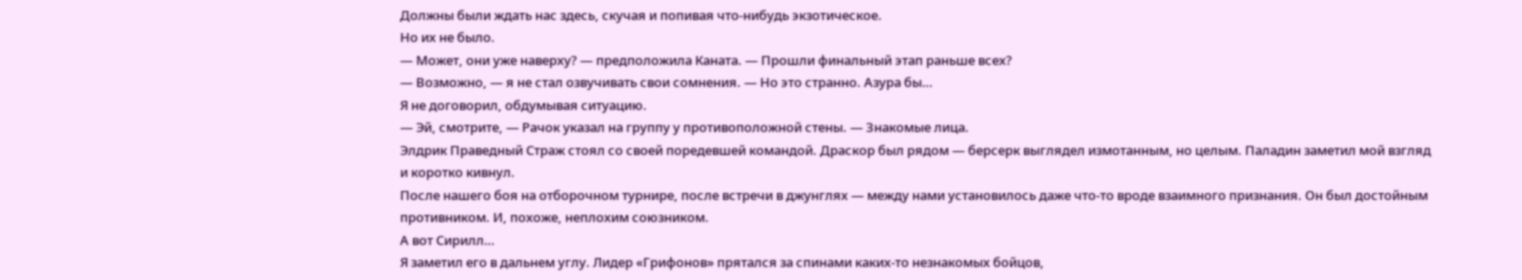Должны были ждать нас здесь, скучая и попивая что-нибудь экзотическое.
Но их не было.
— Может, они уже наверху? — предположила Каната. — Прошли финальный этап раньше всех?
— Возможно, — я не стал озвучивать свои сомнения. — Но это странно. Азура бы…
Я не договорил, обдумывая ситуацию.
— Эй, смотрите, — Рачок указал на группу у противоположной стены. — Знакомые лица.
Элдрик Праведный Страж стоял со своей поредевшей командой. Драскор был рядом — берсерк выглядел измотанным, но целым. Паладин заметил мой взгляд и коротко кивнул.
После нашего боя на отборочном турнире, после встречи в джунглях — между нами установилось даже что-то вроде взаимного признания. Он был достойным противником. И, похоже, неплохим союзником.
А вот Сирилл…
Я заметил его в дальнем углу. Лидер «Грифонов» прятался за спинами каких-то незнакомых бойцов,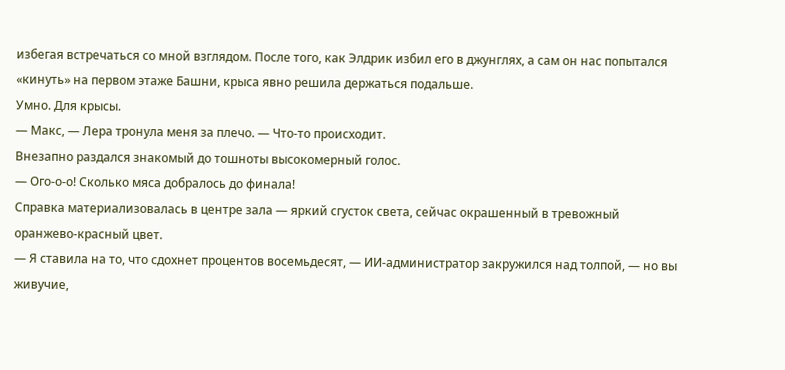избегая встречаться со мной взглядом. После того, как Элдрик избил его в джунглях, а сам он нас попытался «кинуть» на первом этаже Башни, крыса явно решила держаться подальше.
Умно. Для крысы.
— Макс, — Лера тронула меня за плечо. — Что-то происходит.
Внезапно раздался знакомый до тошноты высокомерный голос.
— Ого-о-о! Сколько мяса добралось до финала!
Справка материализовалась в центре зала — яркий сгусток света, сейчас окрашенный в тревожный оранжево-красный цвет.
— Я ставила на то, что сдохнет процентов восемьдесят, — ИИ-администратор закружился над толпой, — но вы живучие,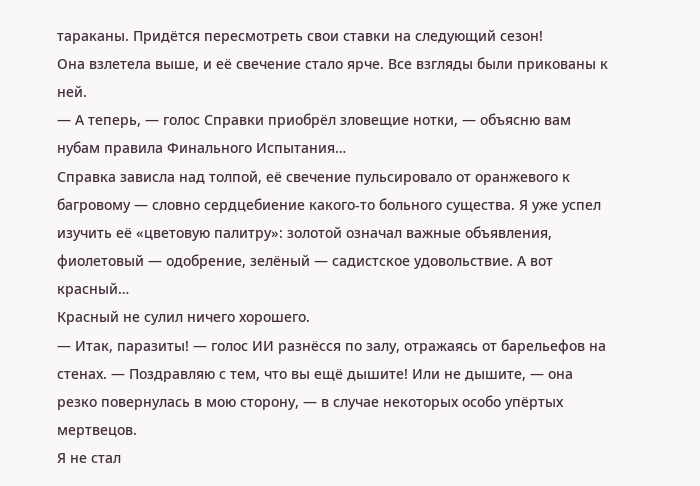тараканы. Придётся пересмотреть свои ставки на следующий сезон!
Она взлетела выше, и её свечение стало ярче. Все взгляды были прикованы к ней.
— А теперь, — голос Справки приобрёл зловещие нотки, — объясню вам нубам правила Финального Испытания…
Справка зависла над толпой, её свечение пульсировало от оранжевого к багровому — словно сердцебиение какого-то больного существа. Я уже успел изучить её «цветовую палитру»: золотой означал важные объявления, фиолетовый — одобрение, зелёный — садистское удовольствие. А вот красный…
Красный не сулил ничего хорошего.
— Итак, паразиты! — голос ИИ разнёсся по залу, отражаясь от барельефов на стенах. — Поздравляю с тем, что вы ещё дышите! Или не дышите, — она резко повернулась в мою сторону, — в случае некоторых особо упёртых мертвецов.
Я не стал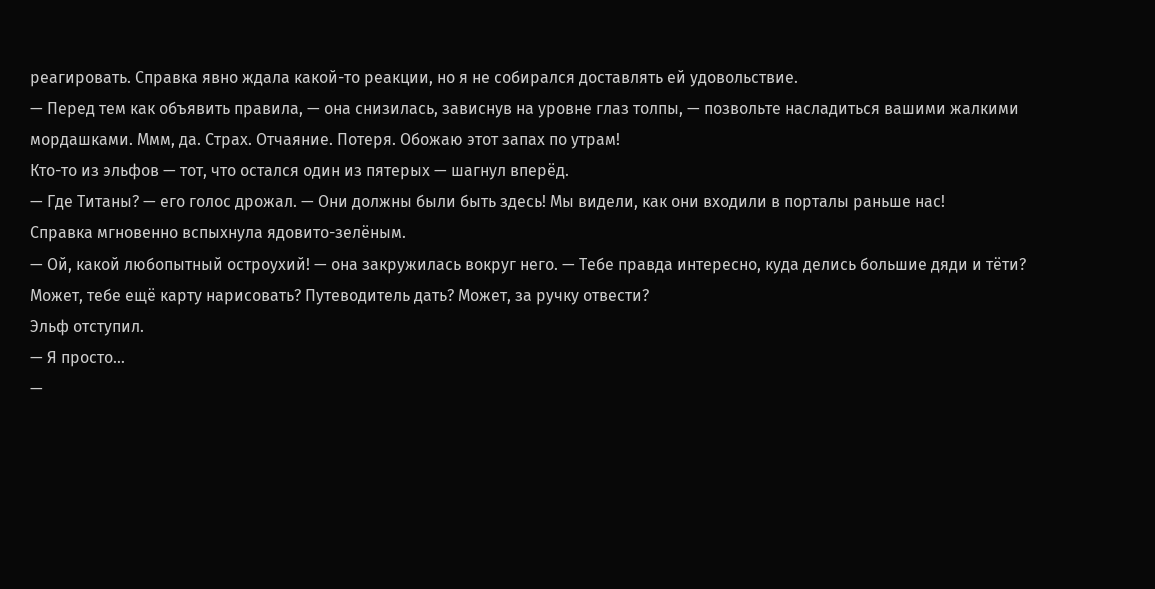реагировать. Справка явно ждала какой-то реакции, но я не собирался доставлять ей удовольствие.
— Перед тем как объявить правила, — она снизилась, зависнув на уровне глаз толпы, — позвольте насладиться вашими жалкими мордашками. Ммм, да. Страх. Отчаяние. Потеря. Обожаю этот запах по утрам!
Кто-то из эльфов — тот, что остался один из пятерых — шагнул вперёд.
— Где Титаны? — его голос дрожал. — Они должны были быть здесь! Мы видели, как они входили в порталы раньше нас!
Справка мгновенно вспыхнула ядовито-зелёным.
— Ой, какой любопытный остроухий! — она закружилась вокруг него. — Тебе правда интересно, куда делись большие дяди и тёти? Может, тебе ещё карту нарисовать? Путеводитель дать? Может, за ручку отвести?
Эльф отступил.
— Я просто…
—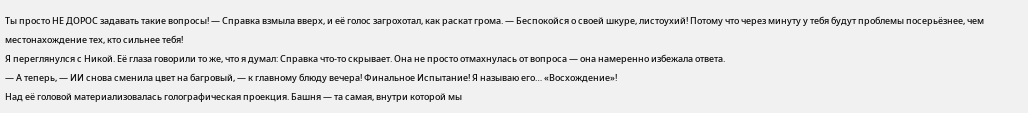Ты просто НЕ ДОРОС задавать такие вопросы! — Справка взмыла вверх, и её голос загрохотал, как раскат грома. — Беспокойся о своей шкуре, листоухий! Потому что через минуту у тебя будут проблемы посерьёзнее, чем местонахождение тех, кто сильнее тебя!
Я переглянулся с Никой. Её глаза говорили то же, что я думал: Справка что-то скрывает. Она не просто отмахнулась от вопроса — она намеренно избежала ответа.
— А теперь, — ИИ снова сменила цвет на багровый, — к главному блюду вечера! Финальное Испытание! Я называю его… «Восхождение»!
Над её головой материализовалась голографическая проекция. Башня — та самая, внутри которой мы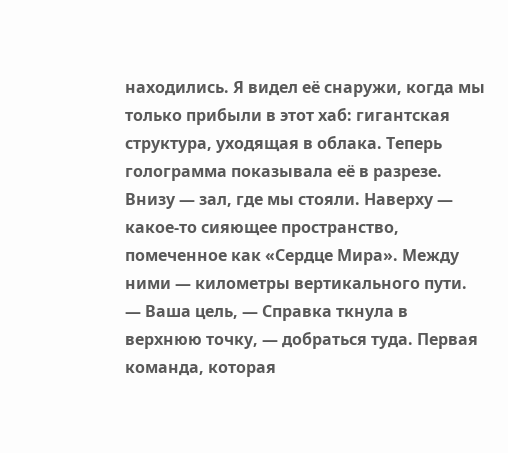находились. Я видел её снаружи, когда мы только прибыли в этот хаб: гигантская структура, уходящая в облака. Теперь голограмма показывала её в разрезе.
Внизу — зал, где мы стояли. Наверху — какое-то сияющее пространство, помеченное как «Сердце Мира». Между ними — километры вертикального пути.
— Ваша цель, — Справка ткнула в верхнюю точку, — добраться туда. Первая команда, которая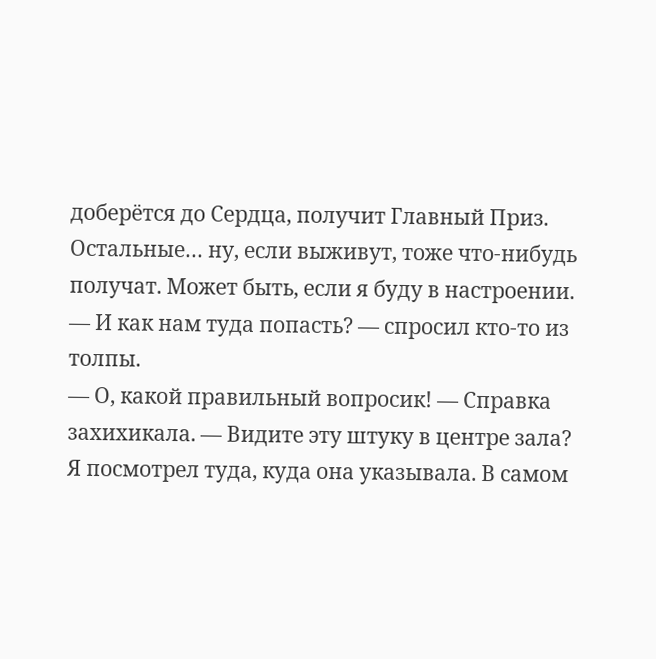доберётся до Сердца, получит Главный Приз. Остальные… ну, если выживут, тоже что-нибудь получат. Может быть, если я буду в настроении.
— И как нам туда попасть? — спросил кто-то из толпы.
— О, какой правильный вопросик! — Справка захихикала. — Видите эту штуку в центре зала?
Я посмотрел туда, куда она указывала. В самом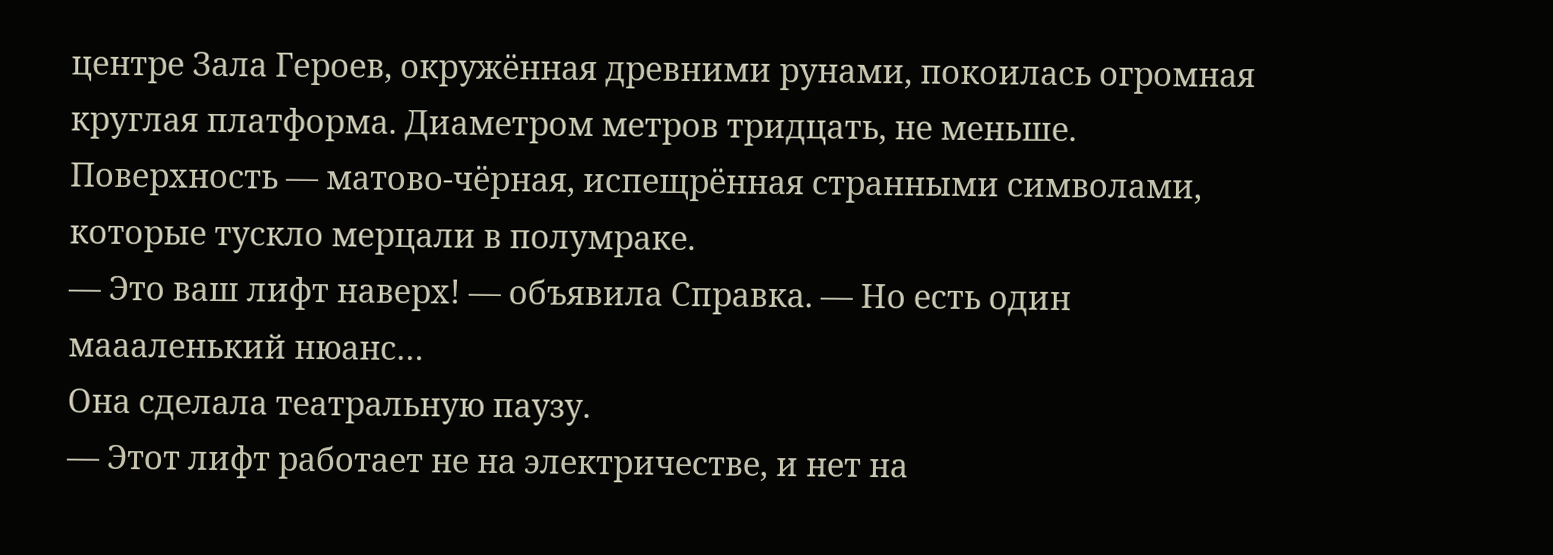центре Зала Героев, окружённая древними рунами, покоилась огромная круглая платформа. Диаметром метров тридцать, не меньше. Поверхность — матово-чёрная, испещрённая странными символами, которые тускло мерцали в полумраке.
— Это ваш лифт наверх! — объявила Справка. — Но есть один маааленький нюанс…
Она сделала театральную паузу.
— Этот лифт работает не на электричестве, и нет на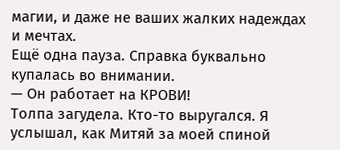магии, и даже не ваших жалких надеждах и мечтах.
Ещё одна пауза. Справка буквально купалась во внимании.
— Он работает на КРОВИ!
Толпа загудела. Кто-то выругался. Я услышал, как Митяй за моей спиной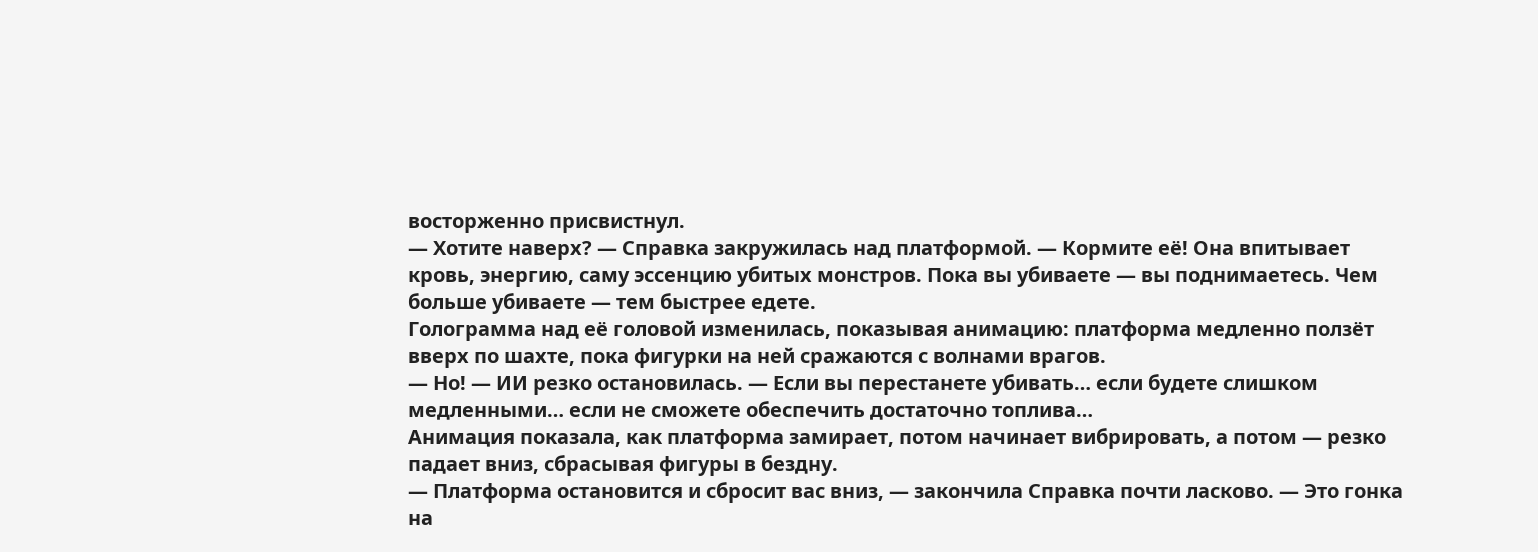восторженно присвистнул.
— Хотите наверх? — Справка закружилась над платформой. — Кормите её! Она впитывает кровь, энергию, саму эссенцию убитых монстров. Пока вы убиваете — вы поднимаетесь. Чем больше убиваете — тем быстрее едете.
Голограмма над её головой изменилась, показывая анимацию: платформа медленно ползёт вверх по шахте, пока фигурки на ней сражаются с волнами врагов.
— Но! — ИИ резко остановилась. — Если вы перестанете убивать… если будете слишком медленными… если не сможете обеспечить достаточно топлива…
Анимация показала, как платформа замирает, потом начинает вибрировать, а потом — резко падает вниз, сбрасывая фигуры в бездну.
— Платформа остановится и сбросит вас вниз, — закончила Справка почти ласково. — Это гонка на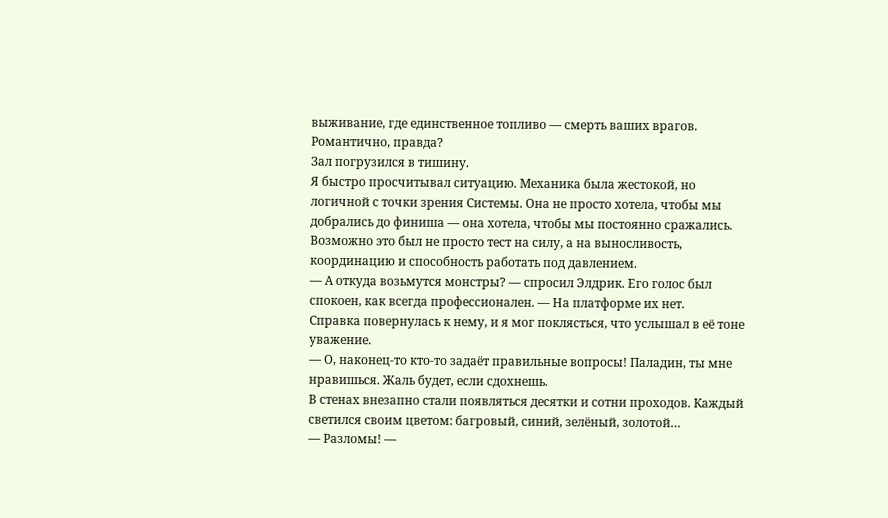выживание, где единственное топливо — смерть ваших врагов. Романтично, правда?
Зал погрузился в тишину.
Я быстро просчитывал ситуацию. Механика была жестокой, но логичной с точки зрения Системы. Она не просто хотела, чтобы мы добрались до финиша — она хотела, чтобы мы постоянно сражались. Возможно это был не просто тест на силу, а на выносливость, координацию и способность работать под давлением.
— А откуда возьмутся монстры? — спросил Элдрик. Его голос был спокоен, как всегда профессионален. — На платформе их нет.
Справка повернулась к нему, и я мог поклясться, что услышал в её тоне уважение.
— О, наконец-то кто-то задаёт правильные вопросы! Паладин, ты мне нравишься. Жаль будет, если сдохнешь.
В стенах внезапно стали появляться десятки и сотни проходов. Каждый светился своим цветом: багровый, синий, зелёный, золотой…
— Разломы! —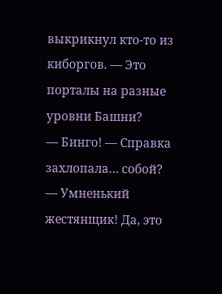выкрикнул кто-то из киборгов. — Это порталы на разные уровни Башни?
— Бинго! — Справка захлопала… собой? — Умненький жестянщик! Да, это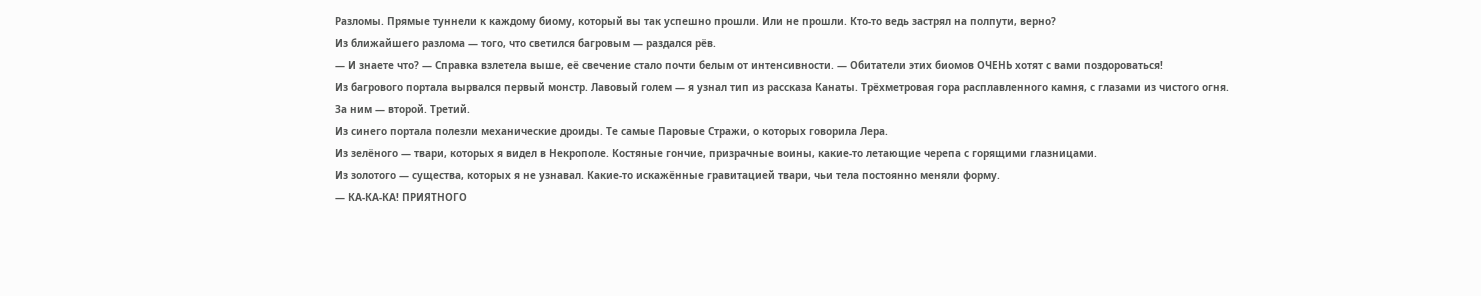Разломы. Прямые туннели к каждому биому, который вы так успешно прошли. Или не прошли. Кто-то ведь застрял на полпути, верно?
Из ближайшего разлома — того, что светился багровым — раздался рёв.
— И знаете что? — Справка взлетела выше, её свечение стало почти белым от интенсивности. — Обитатели этих биомов ОЧЕНЬ хотят с вами поздороваться!
Из багрового портала вырвался первый монстр. Лавовый голем — я узнал тип из рассказа Канаты. Трёхметровая гора расплавленного камня, с глазами из чистого огня.
За ним — второй. Третий.
Из синего портала полезли механические дроиды. Те самые Паровые Стражи, о которых говорила Лера.
Из зелёного — твари, которых я видел в Некрополе. Костяные гончие, призрачные воины, какие-то летающие черепа с горящими глазницами.
Из золотого — существа, которых я не узнавал. Какие-то искажённые гравитацией твари, чьи тела постоянно меняли форму.
— КА-КА-КА! ПРИЯТНОГО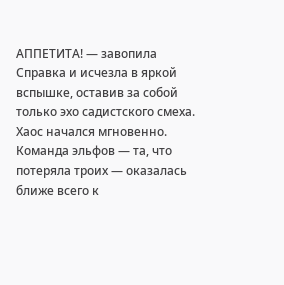АППЕТИТА! — завопила Справка и исчезла в яркой вспышке, оставив за собой только эхо садистского смеха.
Хаос начался мгновенно.
Команда эльфов — та, что потеряла троих — оказалась ближе всего к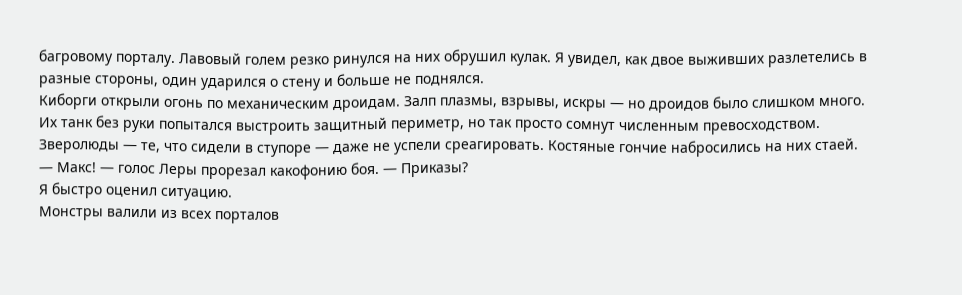багровому порталу. Лавовый голем резко ринулся на них обрушил кулак. Я увидел, как двое выживших разлетелись в разные стороны, один ударился о стену и больше не поднялся.
Киборги открыли огонь по механическим дроидам. Залп плазмы, взрывы, искры — но дроидов было слишком много. Их танк без руки попытался выстроить защитный периметр, но так просто сомнут численным превосходством.
Зверолюды — те, что сидели в ступоре — даже не успели среагировать. Костяные гончие набросились на них стаей.
— Макс! — голос Леры прорезал какофонию боя. — Приказы?
Я быстро оценил ситуацию.
Монстры валили из всех порталов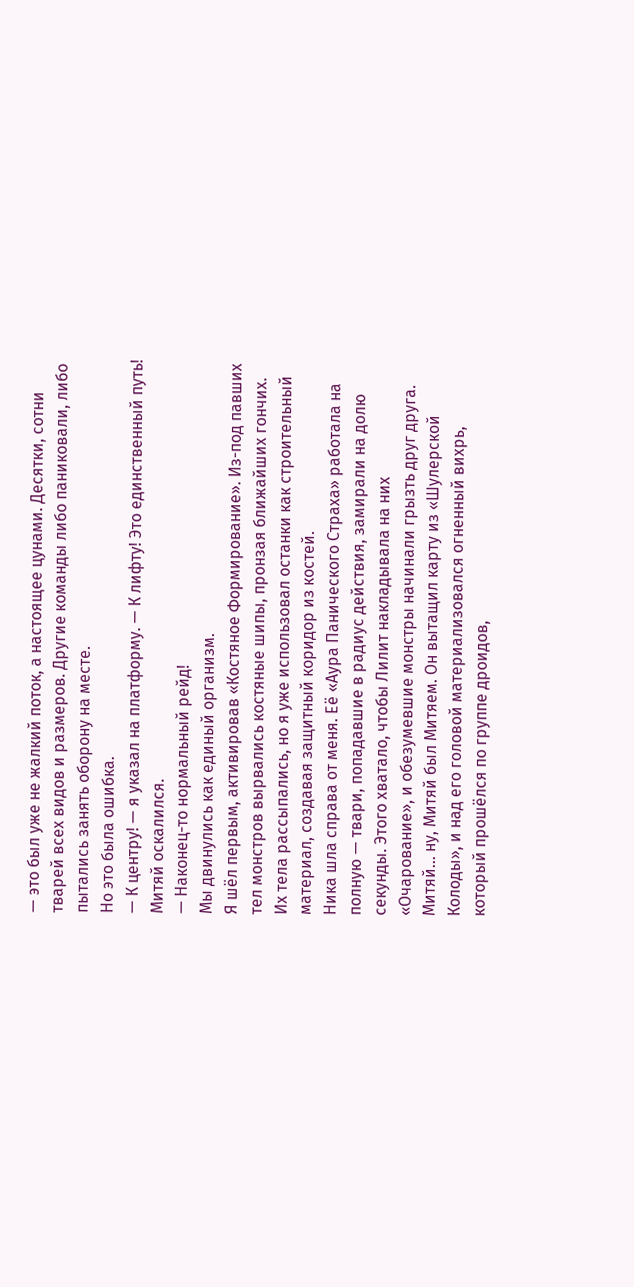— это был уже не жалкий поток, а настоящее цунами. Десятки, сотни тварей всех видов и размеров. Другие команды либо паниковали, либо пытались занять оборону на месте.
Но это была ошибка.
— К центру! — я указал на платформу. — К лифту! Это единственный путь!
Митяй оскалился.
— Наконец-то нормальный рейд!
Мы двинулись как единый организм.
Я шёл первым, активировав «Костяное Формирование». Из-под павших тел монстров вырвались костяные шипы, пронзая ближайших гончих. Их тела рассыпались, но я уже использовал останки как строительный материал, создавая защитный коридор из костей.
Ника шла справа от меня. Её «Аура Панического Страха» работала на полную — твари, попадавшие в радиус действия, замирали на долю секунды. Этого хватало, чтобы Лилит накладывала на них «Очарование», и обезумевшие монстры начинали грызть друг друга.
Митяй… ну, Митяй был Митяем. Он вытащил карту из «Шулерской Колоды», и над его головой материализовался огненный вихрь, который прошёлся по группе дроидов,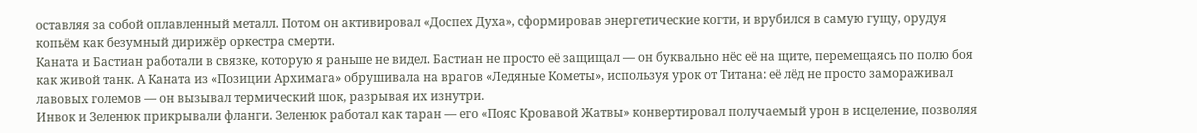оставляя за собой оплавленный металл. Потом он активировал «Доспех Духа», сформировав энергетические когти, и врубился в самую гущу, орудуя копьём как безумный дирижёр оркестра смерти.
Каната и Бастиан работали в связке, которую я раньше не видел. Бастиан не просто её защищал — он буквально нёс её на щите, перемещаясь по полю боя как живой танк. А Каната из «Позиции Архимага» обрушивала на врагов «Ледяные Кометы», используя урок от Титана: её лёд не просто замораживал лавовых големов — он вызывал термический шок, разрывая их изнутри.
Инвок и Зеленюк прикрывали фланги. Зеленюк работал как таран — его «Пояс Кровавой Жатвы» конвертировал получаемый урон в исцеление, позволяя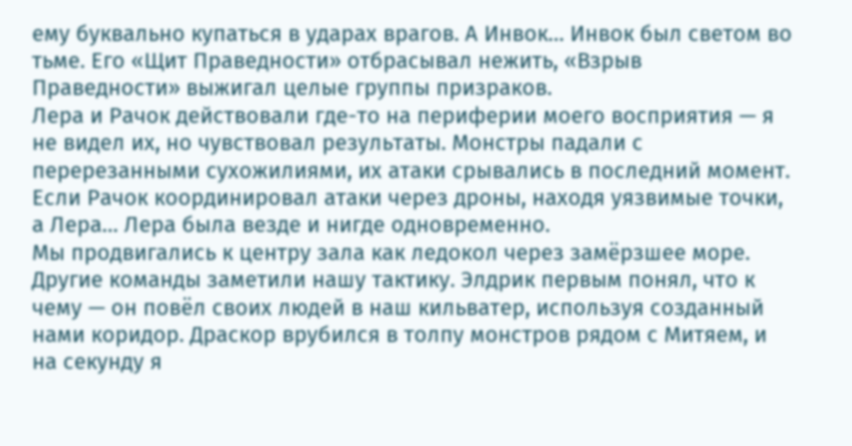ему буквально купаться в ударах врагов. А Инвок… Инвок был светом во тьме. Его «Щит Праведности» отбрасывал нежить, «Взрыв Праведности» выжигал целые группы призраков.
Лера и Рачок действовали где-то на периферии моего восприятия — я не видел их, но чувствовал результаты. Монстры падали с перерезанными сухожилиями, их атаки срывались в последний момент. Если Рачок координировал атаки через дроны, находя уязвимые точки, а Лера… Лера была везде и нигде одновременно.
Мы продвигались к центру зала как ледокол через замёрзшее море.
Другие команды заметили нашу тактику. Элдрик первым понял, что к чему — он повёл своих людей в наш кильватер, используя созданный нами коридор. Драскор врубился в толпу монстров рядом с Митяем, и на секунду я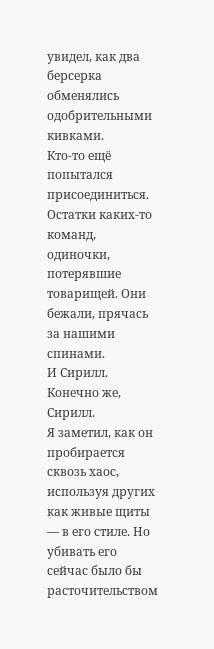увидел, как два берсерка обменялись одобрительными кивками.
Кто-то ещё попытался присоединиться. Остатки каких-то команд, одиночки, потерявшие товарищей. Они бежали, прячась за нашими спинами.
И Сирилл. Конечно же, Сирилл.
Я заметил, как он пробирается сквозь хаос, используя других как живые щиты — в его стиле. Но убивать его сейчас было бы расточительством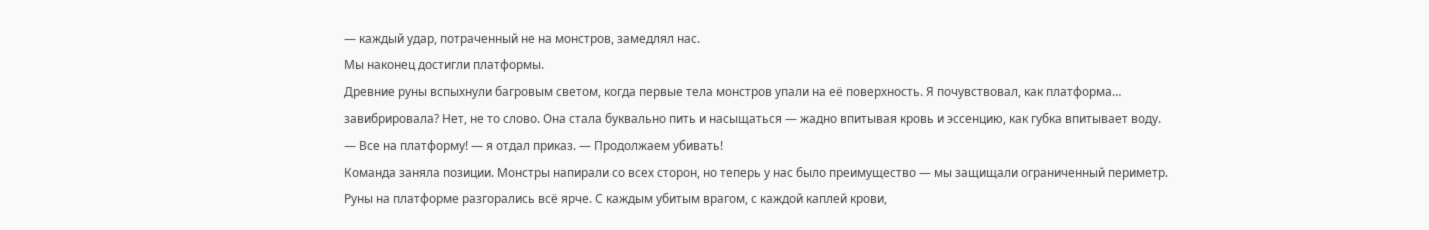— каждый удар, потраченный не на монстров, замедлял нас.
Мы наконец достигли платформы.
Древние руны вспыхнули багровым светом, когда первые тела монстров упали на её поверхность. Я почувствовал, как платформа… завибрировала? Нет, не то слово. Она стала буквально пить и насыщаться — жадно впитывая кровь и эссенцию, как губка впитывает воду.
— Все на платформу! — я отдал приказ. — Продолжаем убивать!
Команда заняла позиции. Монстры напирали со всех сторон, но теперь у нас было преимущество — мы защищали ограниченный периметр.
Руны на платформе разгорались всё ярче. С каждым убитым врагом, с каждой каплей крови,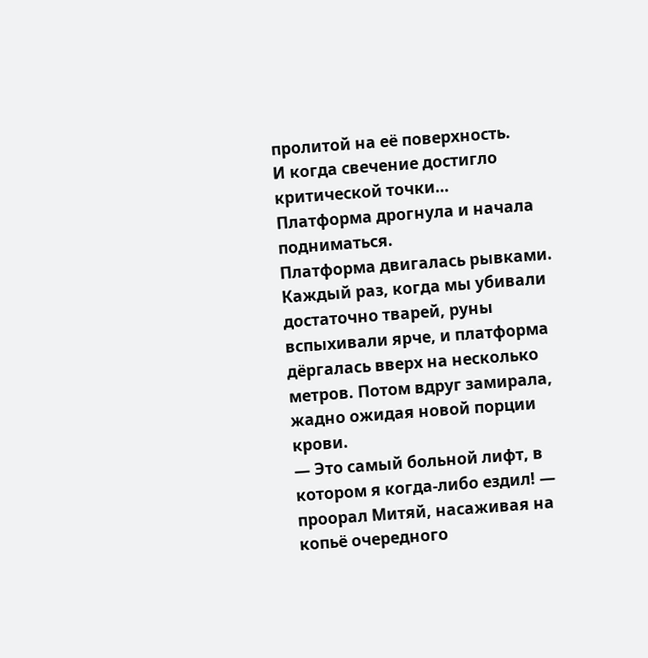пролитой на её поверхность.
И когда свечение достигло критической точки…
Платформа дрогнула и начала подниматься.
Платформа двигалась рывками.
Каждый раз, когда мы убивали достаточно тварей, руны вспыхивали ярче, и платформа дёргалась вверх на несколько метров. Потом вдруг замирала, жадно ожидая новой порции крови.
— Это самый больной лифт, в котором я когда-либо ездил! — проорал Митяй, насаживая на копьё очередного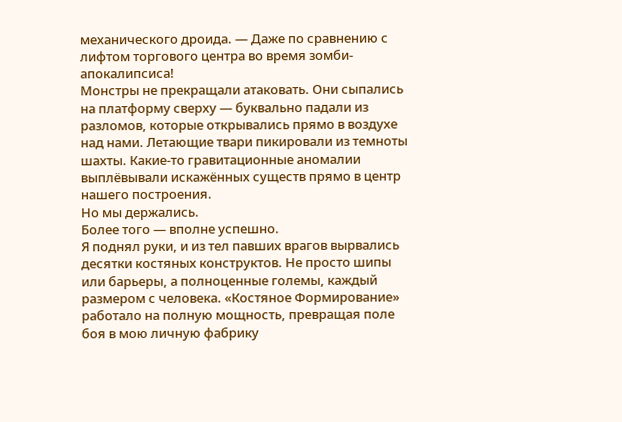механического дроида. — Даже по сравнению с лифтом торгового центра во время зомби-апокалипсиса!
Монстры не прекращали атаковать. Они сыпались на платформу сверху — буквально падали из разломов, которые открывались прямо в воздухе над нами. Летающие твари пикировали из темноты шахты. Какие-то гравитационные аномалии выплёвывали искажённых существ прямо в центр нашего построения.
Но мы держались.
Более того — вполне успешно.
Я поднял руки, и из тел павших врагов вырвались десятки костяных конструктов. Не просто шипы или барьеры, а полноценные големы, каждый размером с человека. «Костяное Формирование» работало на полную мощность, превращая поле боя в мою личную фабрику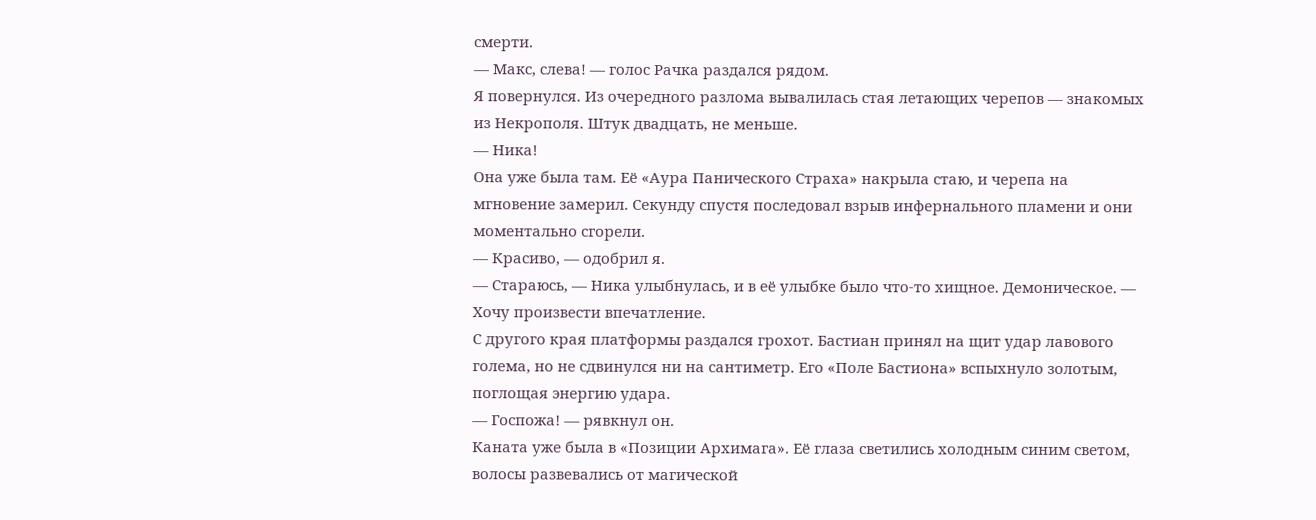смерти.
— Макс, слева! — голос Рачка раздался рядом.
Я повернулся. Из очередного разлома вывалилась стая летающих черепов — знакомых из Некрополя. Штук двадцать, не меньше.
— Ника!
Она уже была там. Её «Аура Панического Страха» накрыла стаю, и черепа на мгновение замерил. Секунду спустя последовал взрыв инфернального пламени и они моментально сгорели.
— Красиво, — одобрил я.
— Стараюсь, — Ника улыбнулась, и в её улыбке было что-то хищное. Демоническое. — Хочу произвести впечатление.
С другого края платформы раздался грохот. Бастиан принял на щит удар лавового голема, но не сдвинулся ни на сантиметр. Его «Поле Бастиона» вспыхнуло золотым, поглощая энергию удара.
— Госпожа! — рявкнул он.
Каната уже была в «Позиции Архимага». Её глаза светились холодным синим светом, волосы развевались от магической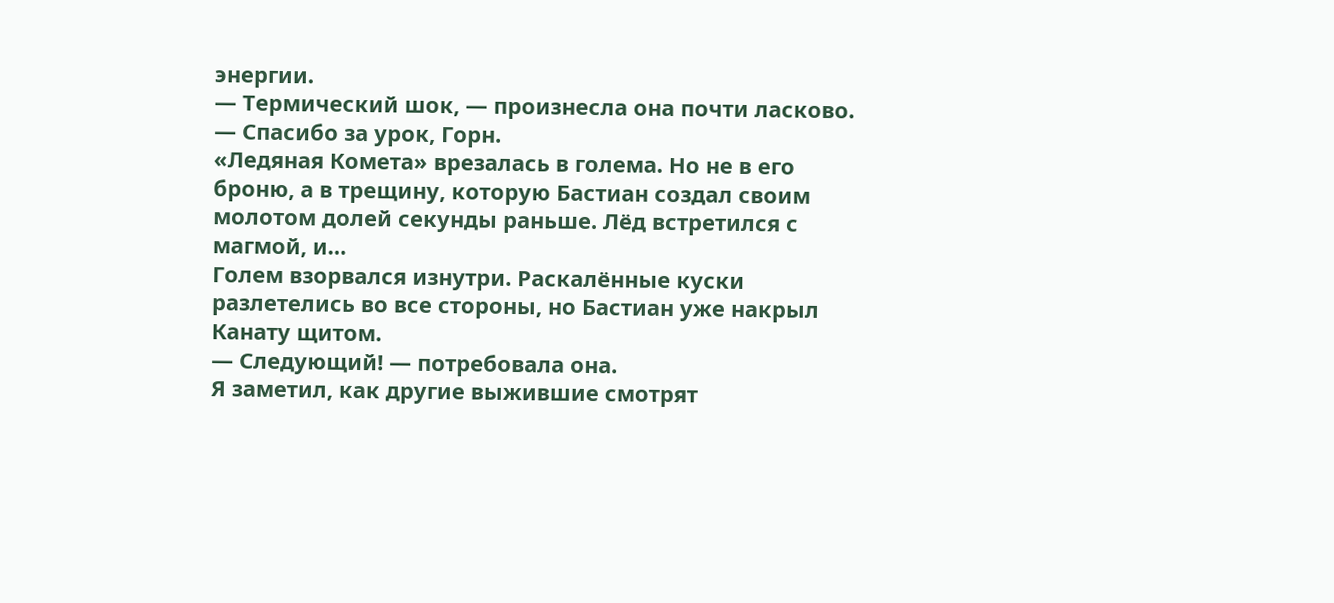энергии.
— Термический шок, — произнесла она почти ласково. — Спасибо за урок, Горн.
«Ледяная Комета» врезалась в голема. Но не в его броню, а в трещину, которую Бастиан создал своим молотом долей секунды раньше. Лёд встретился с магмой, и…
Голем взорвался изнутри. Раскалённые куски разлетелись во все стороны, но Бастиан уже накрыл Канату щитом.
— Следующий! — потребовала она.
Я заметил, как другие выжившие смотрят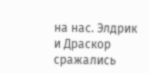на нас. Элдрик и Драскор сражались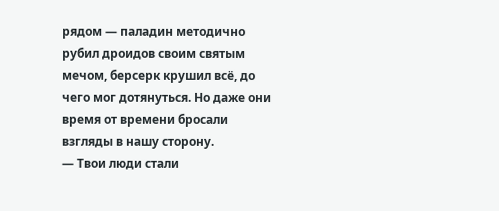рядом — паладин методично рубил дроидов своим святым мечом, берсерк крушил всё, до чего мог дотянуться. Но даже они время от времени бросали взгляды в нашу сторону.
— Твои люди стали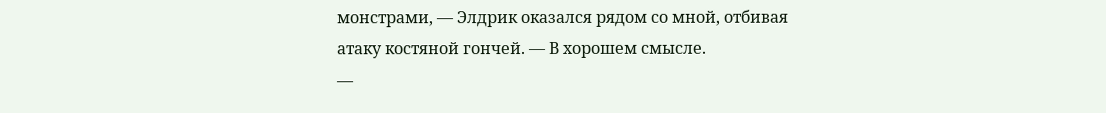монстрами, — Элдрик оказался рядом со мной, отбивая атаку костяной гончей. — В хорошем смысле.
—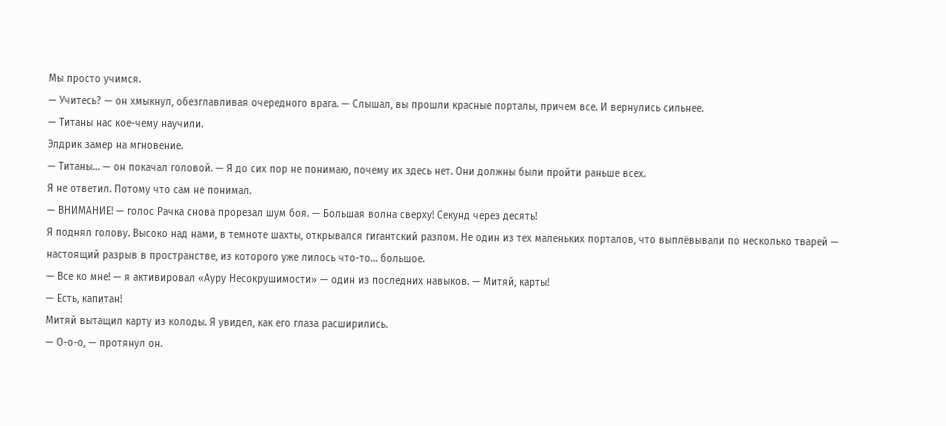Мы просто учимся.
— Учитесь? — он хмыкнул, обезглавливая очередного врага. — Слышал, вы прошли красные порталы, причем все. И вернулись сильнее.
— Титаны нас кое-чему научили.
Элдрик замер на мгновение.
— Титаны… — он покачал головой. — Я до сих пор не понимаю, почему их здесь нет. Они должны были пройти раньше всех.
Я не ответил. Потому что сам не понимал.
— ВНИМАНИЕ! — голос Рачка снова прорезал шум боя. — Большая волна сверху! Секунд через десять!
Я поднял голову. Высоко над нами, в темноте шахты, открывался гигантский разлом. Не один из тех маленьких порталов, что выплёвывали по несколько тварей — настоящий разрыв в пространстве, из которого уже лилось что-то… большое.
— Все ко мне! — я активировал «Ауру Несокрушимости» — один из последних навыков. — Митяй, карты!
— Есть, капитан!
Митяй вытащил карту из колоды. Я увидел, как его глаза расширились.
— О-о-о, — протянул он.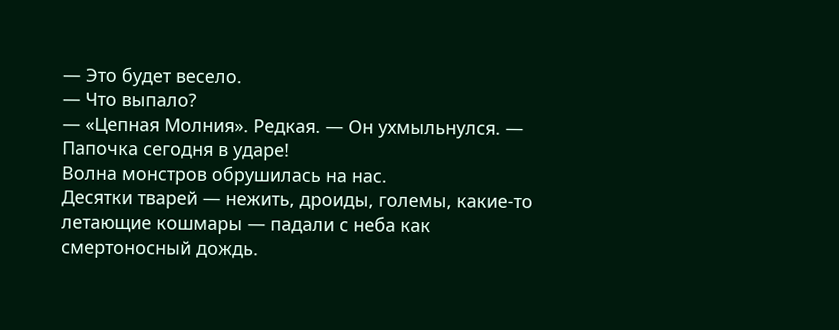— Это будет весело.
— Что выпало?
— «Цепная Молния». Редкая. — Он ухмыльнулся. — Папочка сегодня в ударе!
Волна монстров обрушилась на нас.
Десятки тварей — нежить, дроиды, големы, какие-то летающие кошмары — падали с неба как смертоносный дождь.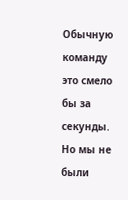Обычную команду это смело бы за секунды.
Но мы не были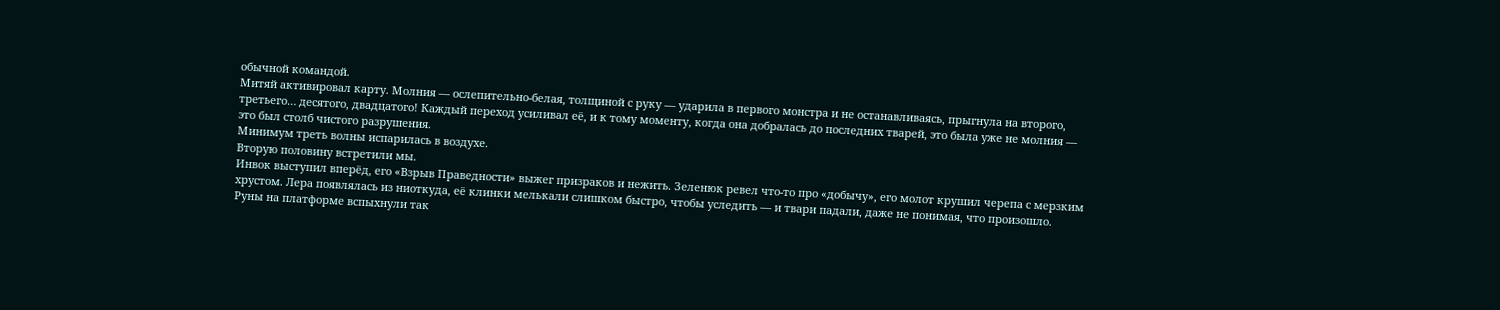обычной командой.
Митяй активировал карту. Молния — ослепительно-белая, толщиной с руку — ударила в первого монстра и не останавливаясь, прыгнула на второго, третьего… десятого, двадцатого! Каждый переход усиливал её, и к тому моменту, когда она добралась до последних тварей, это была уже не молния — это был столб чистого разрушения.
Минимум треть волны испарилась в воздухе.
Вторую половину встретили мы.
Инвок выступил вперёд, его «Взрыв Праведности» выжег призраков и нежить. Зеленюк ревел что-то про «добычу», его молот крушил черепа с мерзким хрустом. Лера появлялась из ниоткуда, её клинки мелькали слишком быстро, чтобы уследить — и твари падали, даже не понимая, что произошло.
Руны на платформе вспыхнули так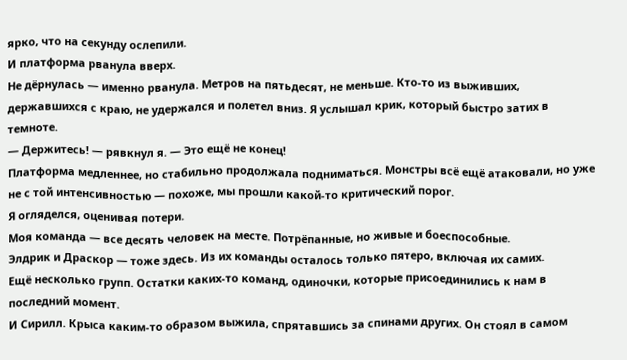ярко, что на секунду ослепили.
И платформа рванула вверх.
Не дёрнулась — именно рванула. Метров на пятьдесят, не меньше. Кто-то из выживших, державшихся с краю, не удержался и полетел вниз. Я услышал крик, который быстро затих в темноте.
— Держитесь! — рявкнул я. — Это ещё не конец!
Платформа медленнее, но стабильно продолжала подниматься. Монстры всё ещё атаковали, но уже не с той интенсивностью — похоже, мы прошли какой-то критический порог.
Я огляделся, оценивая потери.
Моя команда — все десять человек на месте. Потрёпанные, но живые и боеспособные.
Элдрик и Драскор — тоже здесь. Из их команды осталось только пятеро, включая их самих.
Ещё несколько групп. Остатки каких-то команд, одиночки, которые присоединились к нам в последний момент.
И Сирилл. Крыса каким-то образом выжила, спрятавшись за спинами других. Он стоял в самом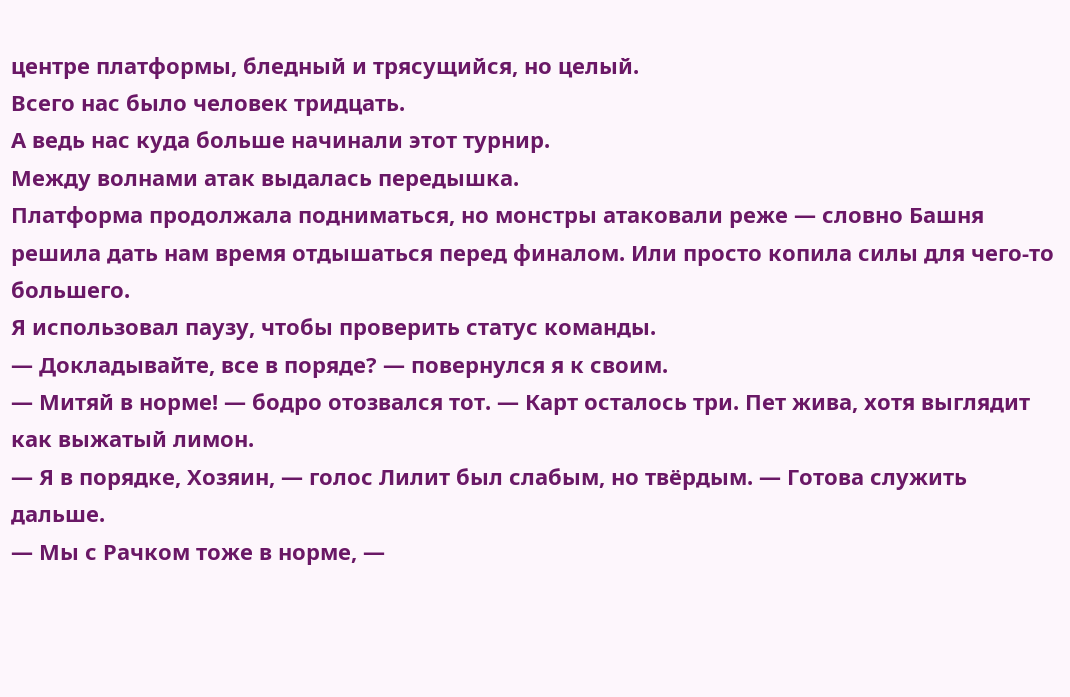центре платформы, бледный и трясущийся, но целый.
Всего нас было человек тридцать.
А ведь нас куда больше начинали этот турнир.
Между волнами атак выдалась передышка.
Платформа продолжала подниматься, но монстры атаковали реже — словно Башня решила дать нам время отдышаться перед финалом. Или просто копила силы для чего-то большего.
Я использовал паузу, чтобы проверить статус команды.
— Докладывайте, все в поряде? — повернулся я к своим.
— Митяй в норме! — бодро отозвался тот. — Карт осталось три. Пет жива, хотя выглядит как выжатый лимон.
— Я в порядке, Хозяин, — голос Лилит был слабым, но твёрдым. — Готова служить дальше.
— Мы с Рачком тоже в норме, —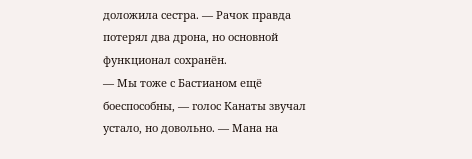доложила сестра. — Рачок правда потерял два дрона, но основной функционал сохранён.
— Мы тоже с Бастианом ещё боеспособны, — голос Канаты звучал устало, но довольно. — Мана на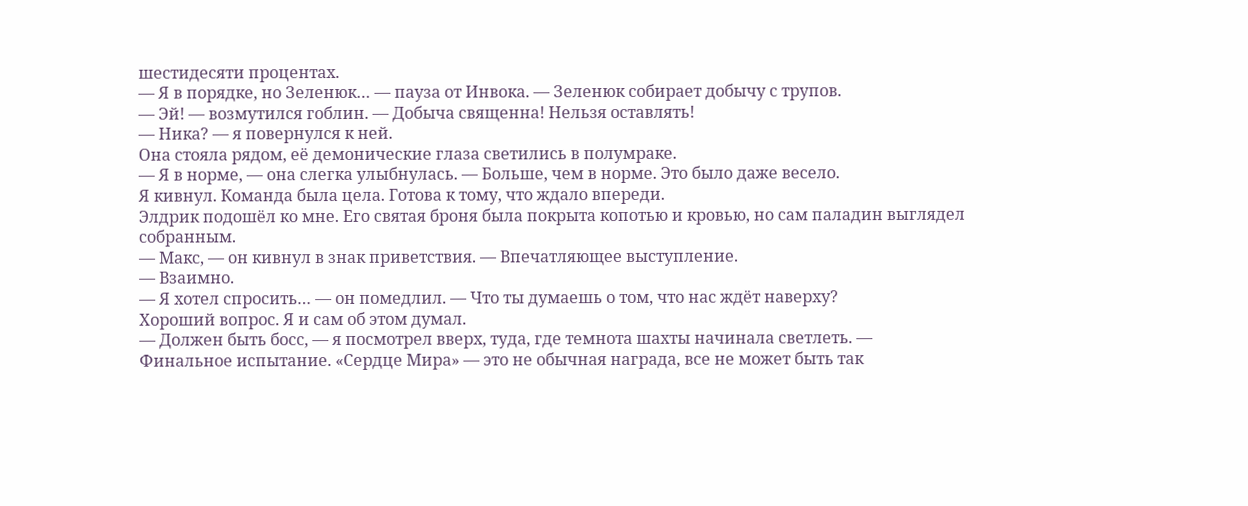шестидесяти процентах.
— Я в порядке, но Зеленюк… — пауза от Инвока. — Зеленюк собирает добычу с трупов.
— Эй! — возмутился гоблин. — Добыча священна! Нельзя оставлять!
— Ника? — я повернулся к ней.
Она стояла рядом, её демонические глаза светились в полумраке.
— Я в норме, — она слегка улыбнулась. — Больше, чем в норме. Это было даже весело.
Я кивнул. Команда была цела. Готова к тому, что ждало впереди.
Элдрик подошёл ко мне. Его святая броня была покрыта копотью и кровью, но сам паладин выглядел собранным.
— Макс, — он кивнул в знак приветствия. — Впечатляющее выступление.
— Взаимно.
— Я хотел спросить… — он помедлил. — Что ты думаешь о том, что нас ждёт наверху?
Хороший вопрос. Я и сам об этом думал.
— Должен быть босс, — я посмотрел вверх, туда, где темнота шахты начинала светлеть. — Финальное испытание. «Сердце Мира» — это не обычная награда, все не может быть так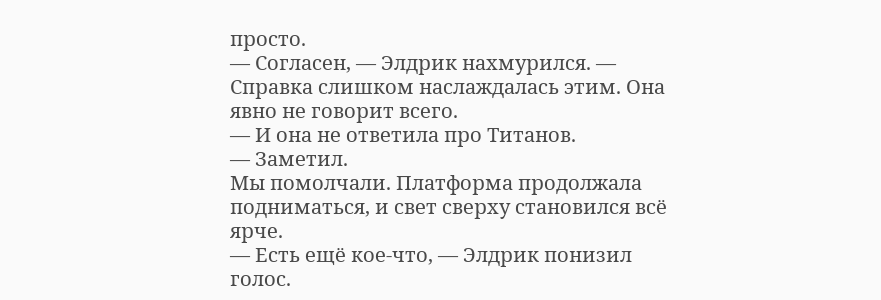просто.
— Согласен, — Элдрик нахмурился. — Справка слишком наслаждалась этим. Она явно не говорит всего.
— И она не ответила про Титанов.
— Заметил.
Мы помолчали. Платформа продолжала подниматься, и свет сверху становился всё ярче.
— Есть ещё кое-что, — Элдрик понизил голос.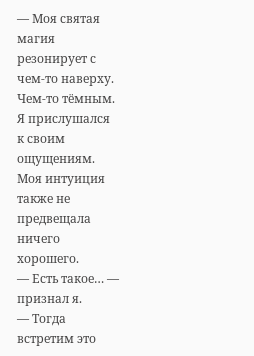— Моя святая магия резонирует с чем-то наверху. Чем-то тёмным.
Я прислушался к своим ощущениям. Моя интуиция также не предвещала ничего хорошего.
— Есть такое… — признал я.
— Тогда встретим это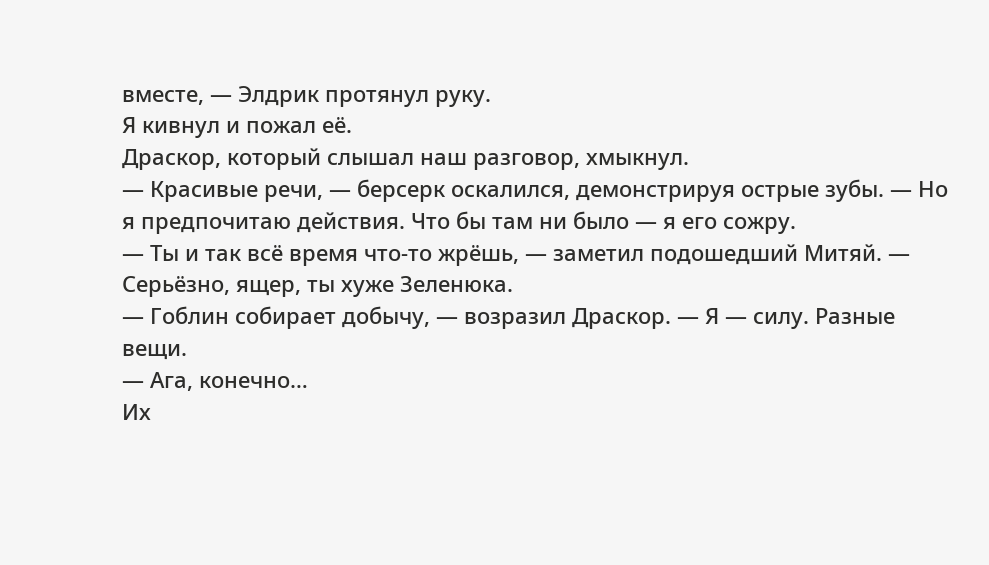вместе, — Элдрик протянул руку.
Я кивнул и пожал её.
Драскор, который слышал наш разговор, хмыкнул.
— Красивые речи, — берсерк оскалился, демонстрируя острые зубы. — Но я предпочитаю действия. Что бы там ни было — я его сожру.
— Ты и так всё время что-то жрёшь, — заметил подошедший Митяй. — Серьёзно, ящер, ты хуже Зеленюка.
— Гоблин собирает добычу, — возразил Драскор. — Я — силу. Разные вещи.
— Ага, конечно…
Их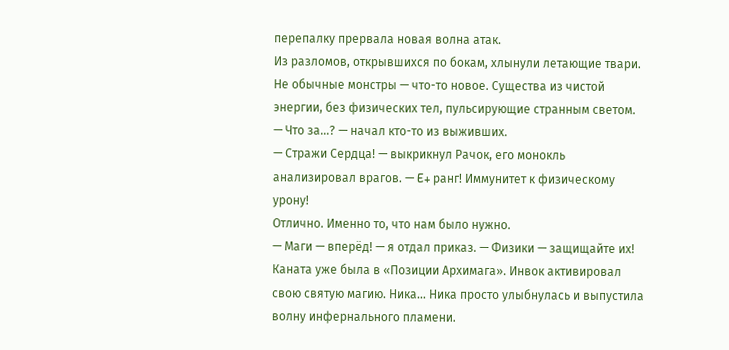перепалку прервала новая волна атак.
Из разломов, открывшихся по бокам, хлынули летающие твари. Не обычные монстры — что-то новое. Существа из чистой энергии, без физических тел, пульсирующие странным светом.
— Что за…? — начал кто-то из выживших.
— Стражи Сердца! — выкрикнул Рачок, его монокль анализировал врагов. — E+ ранг! Иммунитет к физическому урону!
Отлично. Именно то, что нам было нужно.
— Маги — вперёд! — я отдал приказ. — Физики — защищайте их!
Каната уже была в «Позиции Архимага». Инвок активировал свою святую магию. Ника… Ника просто улыбнулась и выпустила волну инфернального пламени.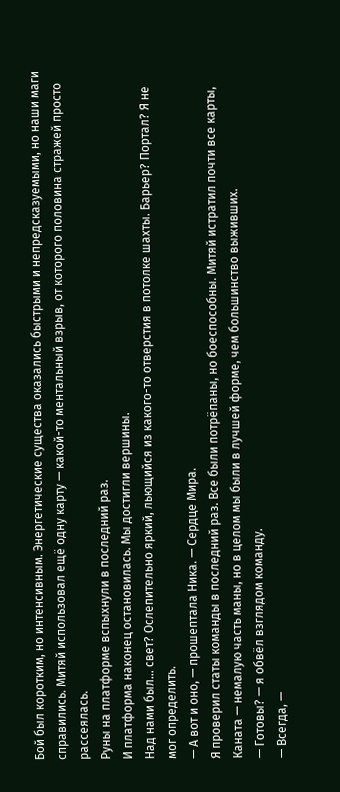Бой был коротким, но интенсивным. Энергетические существа оказались быстрыми и непредсказуемыми, но наши маги справились. Митяй использовал ещё одну карту — какой-то ментальный взрыв, от которого половина стражей просто рассеялась.
Руны на платформе вспыхнули в последний раз.
И платформа наконец остановилась. Мы достигли вершины.
Над нами был… свет? Ослепительно яркий, льющийся из какого-то отверстия в потолке шахты. Барьер? Портал? Я не мог определить.
— А вот и оно, — прошептала Ника. — Сердце Мира.
Я проверил статы команды в последний раз. Все были потрёпаны, но боеспособны. Митяй истратил почти все карты, Каната — немалую часть маны, но в целом мы были в лучшей форме, чем большинство выживших.
— Готовы? — я обвёл взглядом команду.
— Всегда, —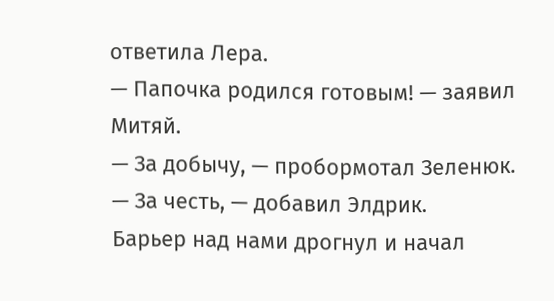ответила Лера.
— Папочка родился готовым! — заявил Митяй.
— За добычу, — пробормотал Зеленюк.
— За честь, — добавил Элдрик.
Барьер над нами дрогнул и начал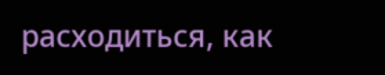расходиться, как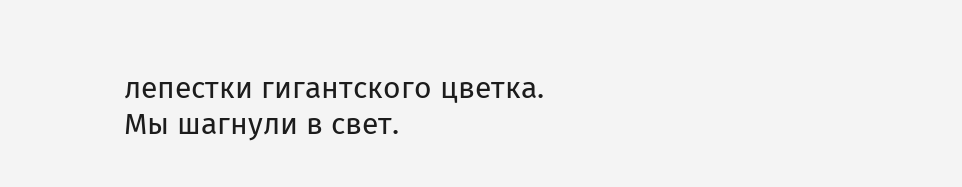лепестки гигантского цветка.
Мы шагнули в свет.